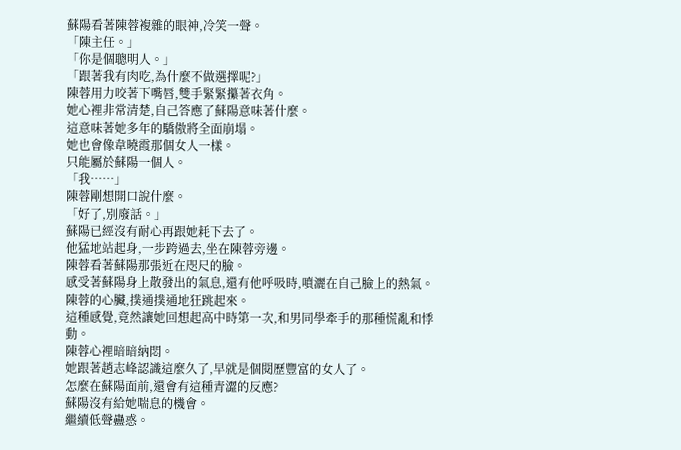蘇陽看著陳蓉複雜的眼神,冷笑一聲。
「陳主任。」
「你是個聰明人。」
「跟著我有肉吃,為什麼不做選擇呢?」
陳蓉用力咬著下嘴唇,雙手緊緊攥著衣角。
她心裡非常清楚,自己答應了蘇陽意味著什麼。
這意味著她多年的驕傲將全面崩塌。
她也會像韋曉霞那個女人一樣。
只能屬於蘇陽一個人。
「我……」
陳蓉剛想開口說什麼。
「好了,別廢話。」
蘇陽已經沒有耐心再跟她耗下去了。
他猛地站起身,一步跨過去,坐在陳蓉旁邊。
陳蓉看著蘇陽那張近在咫尺的臉。
感受著蘇陽身上散發出的氣息,還有他呼吸時,噴灑在自己臉上的熱氣。
陳蓉的心臟,撲通撲通地狂跳起來。
這種感覺,竟然讓她回想起高中時第一次,和男同學牽手的那種慌亂和悸動。
陳蓉心裡暗暗納悶。
她跟著趙志峰認識這麼久了,早就是個閱歷豐富的女人了。
怎麼在蘇陽面前,還會有這種青澀的反應?
蘇陽沒有給她喘息的機會。
繼續低聲蠱惑。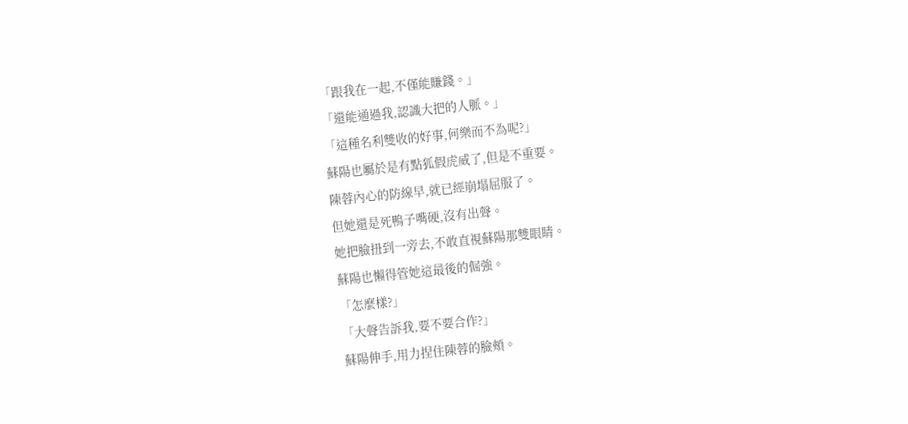「跟我在一起,不僅能賺錢。」
「還能通過我,認識大把的人脈。」
「這種名利雙收的好事,何樂而不為呢?」
蘇陽也屬於是有點狐假虎威了,但是不重要。
陳蓉內心的防線早,就已經崩塌屈服了。
但她還是死鴨子嘴硬,沒有出聲。
她把臉扭到一旁去,不敢直視蘇陽那雙眼睛。
蘇陽也懶得管她這最後的倔強。
「怎麼樣?」
「大聲告訴我,要不要合作?」
蘇陽伸手,用力捏住陳蓉的臉頰。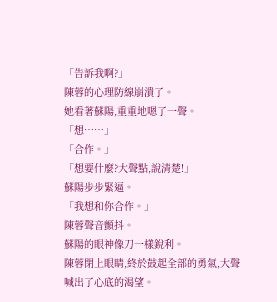「告訴我啊?」
陳蓉的心理防線崩潰了。
她看著蘇陽,重重地嗯了一聲。
「想……」
「合作。」
「想要什麼?大聲點,說清楚!」
蘇陽步步緊逼。
「我想和你合作。」
陳蓉聲音顫抖。
蘇陽的眼神像刀一樣銳利。
陳蓉閉上眼睛,終於鼓起全部的勇氣,大聲喊出了心底的渴望。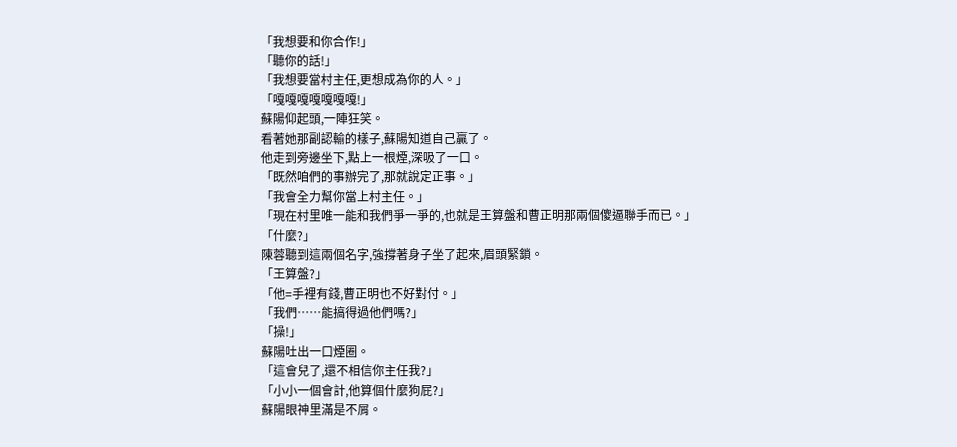「我想要和你合作!」
「聽你的話!」
「我想要當村主任,更想成為你的人。」
「嘎嘎嘎嘎嘎嘎嘎!」
蘇陽仰起頭,一陣狂笑。
看著她那副認輸的樣子,蘇陽知道自己贏了。
他走到旁邊坐下,點上一根煙,深吸了一口。
「既然咱們的事辦完了,那就說定正事。」
「我會全力幫你當上村主任。」
「現在村里唯一能和我們爭一爭的,也就是王算盤和曹正明那兩個傻逼聯手而已。」
「什麼?」
陳蓉聽到這兩個名字,強撐著身子坐了起來,眉頭緊鎖。
「王算盤?」
「他=手裡有錢,曹正明也不好對付。」
「我們……能搞得過他們嗎?」
「操!」
蘇陽吐出一口煙圈。
「這會兒了,還不相信你主任我?」
「小小一個會計,他算個什麼狗屁?」
蘇陽眼神里滿是不屑。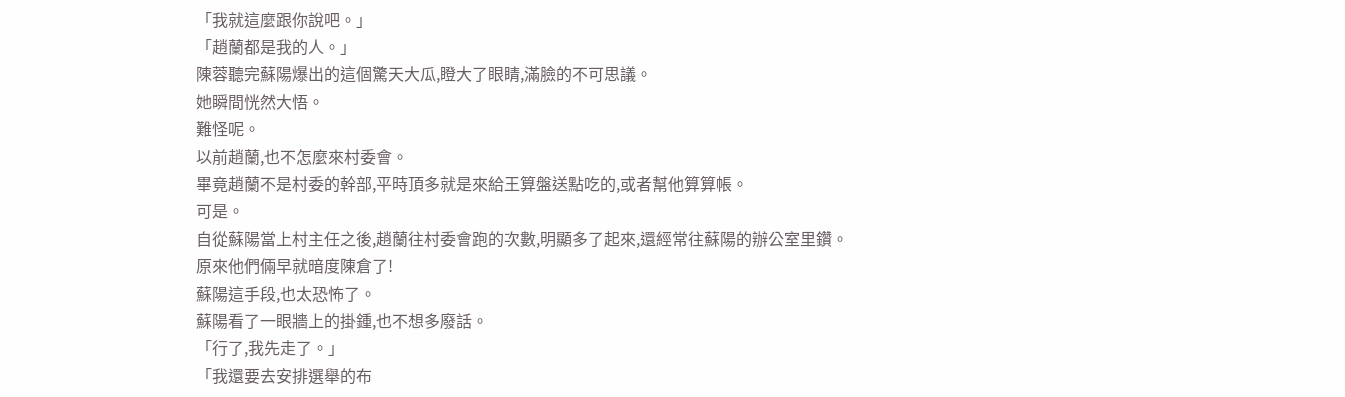「我就這麼跟你說吧。」
「趙蘭都是我的人。」
陳蓉聽完蘇陽爆出的這個驚天大瓜,瞪大了眼睛,滿臉的不可思議。
她瞬間恍然大悟。
難怪呢。
以前趙蘭,也不怎麼來村委會。
畢竟趙蘭不是村委的幹部,平時頂多就是來給王算盤送點吃的,或者幫他算算帳。
可是。
自從蘇陽當上村主任之後,趙蘭往村委會跑的次數,明顯多了起來,還經常往蘇陽的辦公室里鑽。
原來他們倆早就暗度陳倉了!
蘇陽這手段,也太恐怖了。
蘇陽看了一眼牆上的掛鍾,也不想多廢話。
「行了,我先走了。」
「我還要去安排選舉的布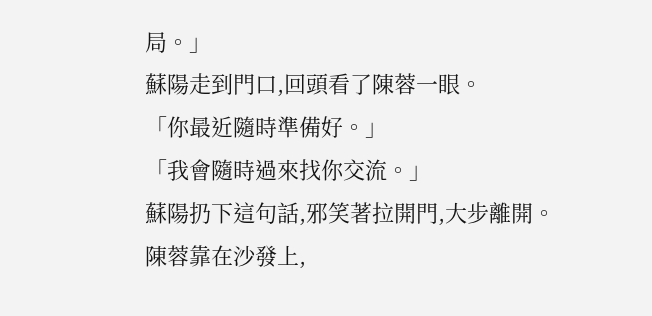局。」
蘇陽走到門口,回頭看了陳蓉一眼。
「你最近隨時準備好。」
「我會隨時過來找你交流。」
蘇陽扔下這句話,邪笑著拉開門,大步離開。
陳蓉靠在沙發上,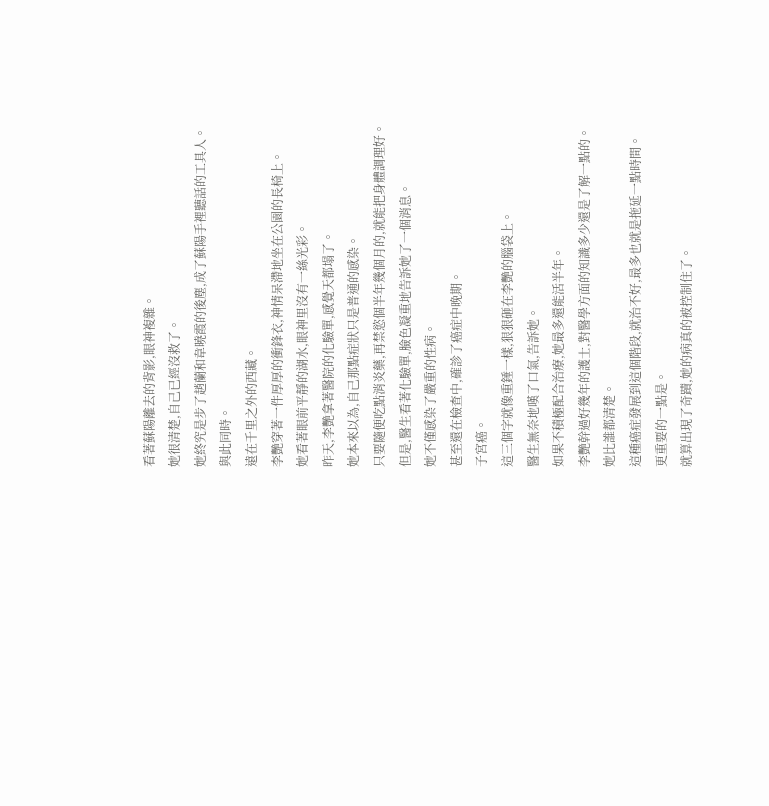看著蘇陽離去的背影,眼神複雜。
她很清楚,自己已經沒救了。
她終究是步了趙蘭和韋曉霞的後塵,成了蘇陽手裡聽話的工具人。
與此同時。
遠在千里之外的西藏。
李艷穿著一件厚厚的衝鋒衣,神情呆滯地坐在公園的長椅上。
她看著眼前平靜的湖水,眼神里沒有一絲光彩。
昨天,李艷拿著醫院的化驗單,感覺天都塌了。
她本來以為,自己那點症狀只是普通的感染。
只要隨便吃點消炎藥,再禁慾個半年幾個月的,就能把身體調理好。
但是,醫生看著化驗單,臉色凝重地告訴她了一個消息。
她不僅感染了嚴重的性病。
甚至還在檢查中,確診了癌症中晚期。
子宮癌。
這三個字就像重錘一樣,狠狠砸在李艷的腦袋上。
醫生無奈地嘆了口氣,告訴她。
如果不積極配合治療,她最多還能活半年。
李艷幹過好幾年的護士,對醫學方面的知識多少還是了解一點的。
她比誰都清楚。
這種癌症發展到這個階段,就治不好,最多也就是拖延一點時間。
更重要的一點是。
就算出現了奇蹟,她的病真的被控制住了。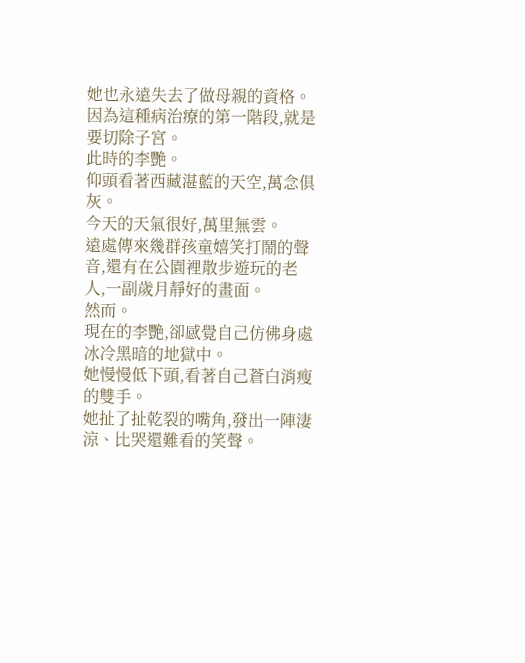她也永遠失去了做母親的資格。
因為這種病治療的第一階段,就是要切除子宮。
此時的李艷。
仰頭看著西藏湛藍的天空,萬念俱灰。
今天的天氣很好,萬里無雲。
遠處傳來幾群孩童嬉笑打鬧的聲音,還有在公園裡散步遊玩的老人,一副歲月靜好的畫面。
然而。
現在的李艷,卻感覺自己仿佛身處冰冷黑暗的地獄中。
她慢慢低下頭,看著自己蒼白消瘦的雙手。
她扯了扯乾裂的嘴角,發出一陣淒涼、比哭還難看的笑聲。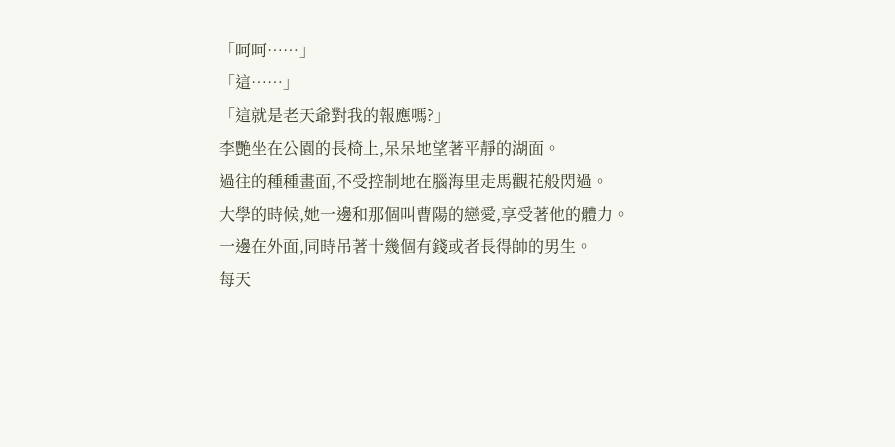「呵呵……」
「這……」
「這就是老天爺對我的報應嗎?」
李艷坐在公園的長椅上,呆呆地望著平靜的湖面。
過往的種種畫面,不受控制地在腦海里走馬觀花般閃過。
大學的時候,她一邊和那個叫曹陽的戀愛,享受著他的體力。
一邊在外面,同時吊著十幾個有錢或者長得帥的男生。
每天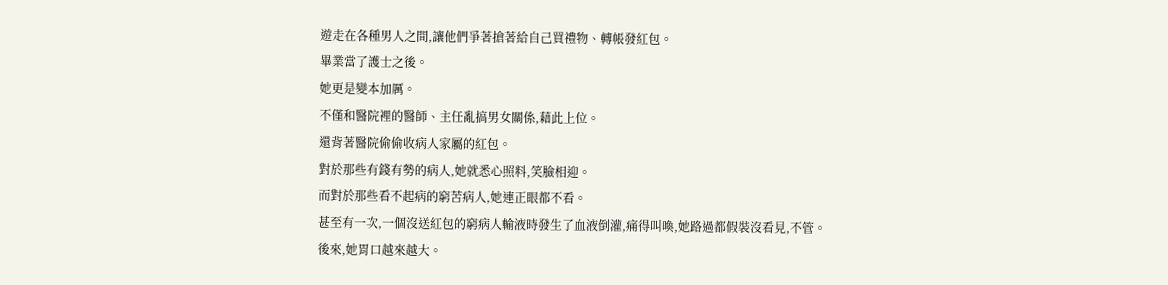遊走在各種男人之間,讓他們爭著搶著給自己買禮物、轉帳發紅包。
畢業當了護士之後。
她更是變本加厲。
不僅和醫院裡的醫師、主任亂搞男女關係,藉此上位。
還背著醫院偷偷收病人家屬的紅包。
對於那些有錢有勢的病人,她就悉心照料,笑臉相迎。
而對於那些看不起病的窮苦病人,她連正眼都不看。
甚至有一次,一個沒送紅包的窮病人輸液時發生了血液倒灌,痛得叫喚,她路過都假裝沒看見,不管。
後來,她胃口越來越大。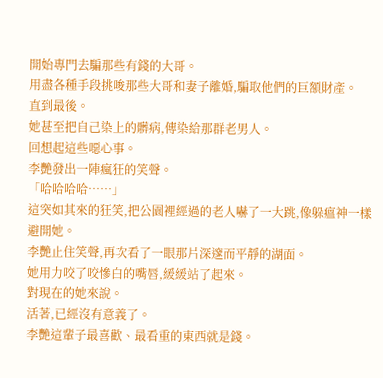開始專門去騙那些有錢的大哥。
用盡各種手段挑唆那些大哥和妻子離婚,騙取他們的巨額財產。
直到最後。
她甚至把自己染上的髒病,傳染給那群老男人。
回想起這些噁心事。
李艷發出一陣瘋狂的笑聲。
「哈哈哈哈……」
這突如其來的狂笑,把公園裡經過的老人嚇了一大跳,像躲瘟神一樣避開她。
李艷止住笑聲,再次看了一眼那片深邃而平靜的湖面。
她用力咬了咬慘白的嘴唇,緩緩站了起來。
對現在的她來說。
活著,已經沒有意義了。
李艷這輩子最喜歡、最看重的東西就是錢。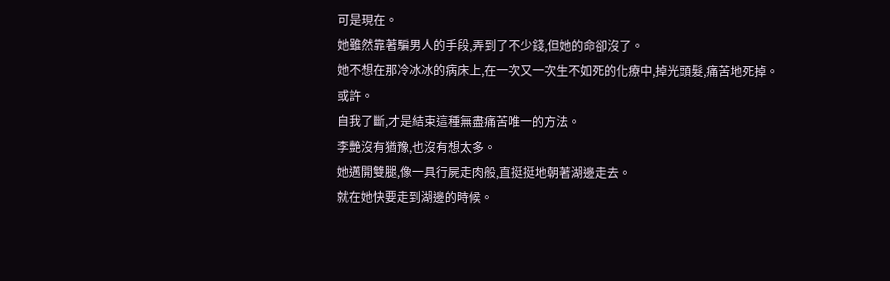可是現在。
她雖然靠著騙男人的手段,弄到了不少錢,但她的命卻沒了。
她不想在那冷冰冰的病床上,在一次又一次生不如死的化療中,掉光頭髮,痛苦地死掉。
或許。
自我了斷,才是結束這種無盡痛苦唯一的方法。
李艷沒有猶豫,也沒有想太多。
她邁開雙腿,像一具行屍走肉般,直挺挺地朝著湖邊走去。
就在她快要走到湖邊的時候。